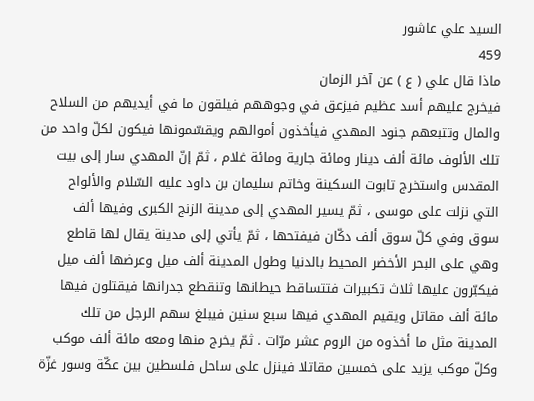السيد علي عاشور
459
ماذا قال علي ( ع ) عن آخر الزمان
فيخرج عليهم أسد عظيم فيزعق في وجوههم فيلقون ما في أيديهم من السلاح والمال وتتبعهم جنود المهدي فيأخذون أموالهم ويقسّمونها فيكون لكلّ واحد من تلك الألوف مائة ألف دينار ومائة جارية ومائة غلام ، ثمّ إنّ المهدي سار إلى بيت المقدس واستخرج تابوت السكينة وخاتم سليمان بن داود عليه السّلام والألواح التي نزلت على موسى ، ثمّ يسير المهدي إلى مدينة الزنج الكبرى وفيها ألف سوق وفي كلّ سوق ألف دكّان فيفتحها ، ثمّ يأتي إلى مدينة يقال لها قاطع وهي على البحر الأخضر المحيط بالدنيا وطول المدينة ألف ميل وعرضها ألف ميل فيكبّرون عليها ثلاث تكبيرات فتتساقط حيطانها وتنقطع جدرانها فيقتلون فيها مائة ألف مقاتل ويقيم المهدي فيها سبع سنين فيبلغ سهم الرجل من تلك المدينة مثل ما أخذوه من الروم عشر مرّات . ثمّ يخرج منها ومعه مائة ألف موكب وكلّ موكب يزيد على خمسين مقاتلا فينزل على ساحل فلسطين بين عكّة وسور غزّة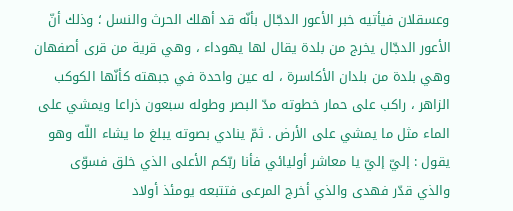وعسقلان فيأتيه خبر الأعور الدجّال بأنّه قد أهلك الحرث والنسل ؛ وذلك أنّ الأعور الدجّال يخرج من بلدة يقال لها يهوداء ، وهي قرية من قرى أصفهان وهي بلدة من بلدان الأكاسرة ، له عين واحدة في جبهته كأنّها الكوكب الزاهر ، راكب على حمار خطوته مدّ البصر وطوله سبعون ذراعا ويمشي على الماء مثل ما يمشي على الأرض . ثمّ ينادي بصوته يبلغ ما يشاء اللّه وهو يقول : إليّ إليّ يا معاشر أوليائي فأنا ربّكم الأعلى الذي خلق فسوّى والذي قدّر فهدى والذي أخرج المرعى فتتبعه يومئذ أولاد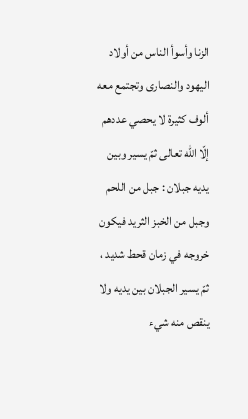الزنا وأسوأ الناس من أولاد اليهود والنصارى وتجتمع معه ألوف كثيرة لا يحصي عددهم إلّا اللّه تعالى ثمّ يسير وبين يديه جبلان : جبل من اللحم وجبل من الخبز الثريد فيكون خروجه في زمان قحط شديد ، ثمّ يسير الجبلان بين يديه ولا ينقص منه شيء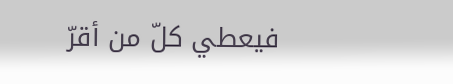فيعطي كلّ من أقرّ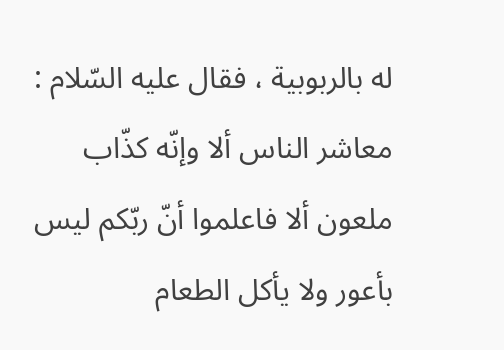له بالربوبية ، فقال عليه السّلام : معاشر الناس ألا وإنّه كذّاب ملعون ألا فاعلموا أنّ ربّكم ليس بأعور ولا يأكل الطعام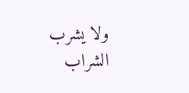ولا يشرب الشراب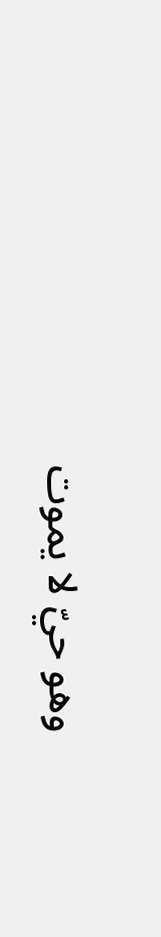وهو حيّ لا يموت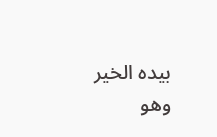بيده الخير وهو